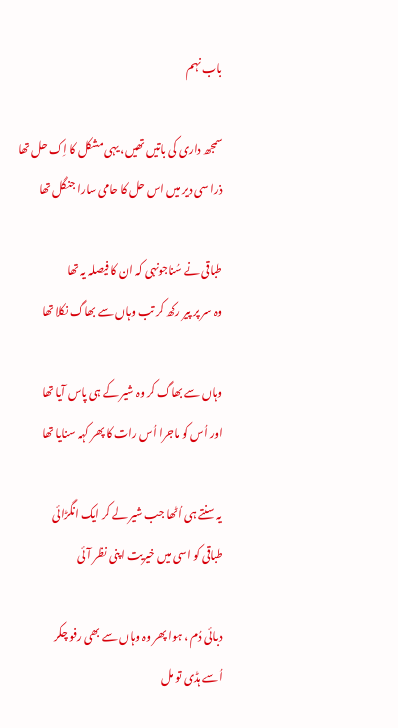باب نہم

سمجھ داری کی باتیں تھیں، یہی مشکل کا اِک حل تھا
ذرا سی دیر میں اس حل کا حامی سارا جنگل تھا

طباقی نے سُناجونہی کہ ان کا فیصلہ یہ تھا
وہ سر پر پیر رکھ کر تب وہاں سے بھاگ نکلا تھا

وہاں سے بھاگ کر وہ شیر کے ہی پاس آیا تھا
اور اُس کو ماجرا اُس رات کا پھر کہہ سنایا تھا

یہ سنتے ہی اُٹھا جب شیر لے کر ایک انگڑائی
طباقی کو اسی میں خیریت اپنی نظر آئی

دبائی دُم ، ہوا پھر وہ وہاں سے بھی رفو چکر
اُسے ہڈی تو مل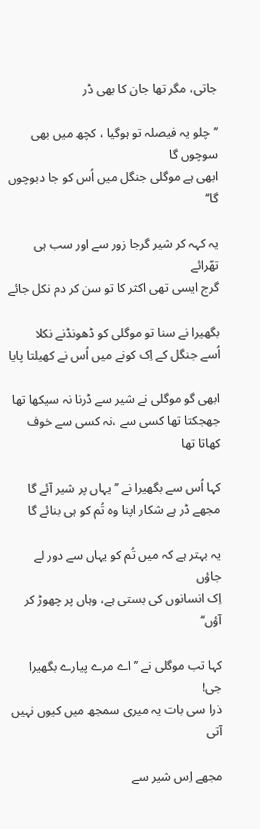جاتی، مگر تھا جان کا بھی ڈر

’’چلو یہ فیصلہ تو ہوگیا ، کچھ میں بھی سوچوں گا
ابھی ہے موگلی جنگل میں اُس کو جا دبوچوں گا‘‘

یہ کہہ کر شیر گرجا زور سے اور سب ہی تھّرائے
گرج ایسی تھی اکثر کا تو سن کر دم نکل جائے

بگھیرا نے سنا تو موگلی کو ڈھونڈنے نکلا
اُسے جنگل کے اِک کونے میں اُس نے کھیلتا پایا

ابھی گو موگلی نے شیر سے ڈرنا نہ سیکھا تھا
جھجکتا تھا کسی سے ،نہ کسی سے خوف کھاتا تھا

کہا اُس سے بگھیرا نے ’’یہاں پر شیر آئے گا
مجھے ڈر ہے شکار اپنا وہ تُم کو ہی بنائے گا

یہ بہتر ہے کہ میں تُم کو یہاں سے دور لے جاؤں
اِک انسانوں کی بستی ہے، وہاں پر چھوڑ کر آؤں‘‘

کہا تب موگلی نے ’’اے مرے پیارے بگھیرا جی!
ذرا سی بات یہ میری سمجھ میں کیوں نہیں آتی

مجھے اِس شیر سے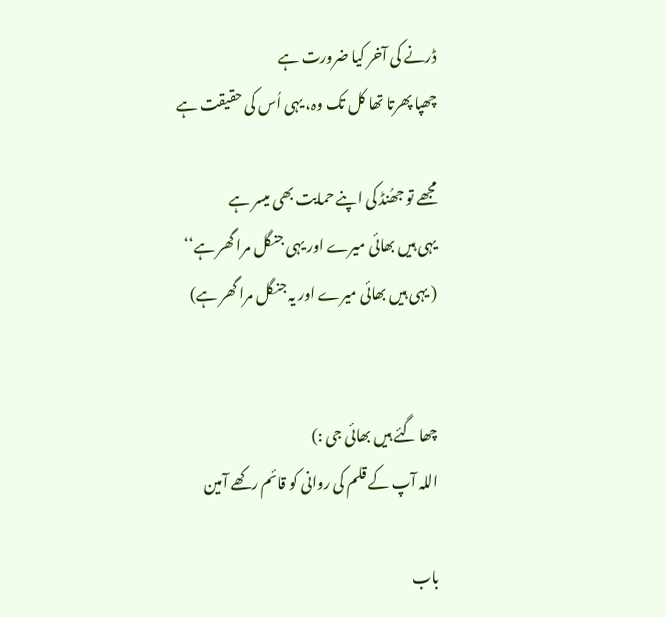ڈرنے کی آخر کیا ضرورت ہے
چھپا پھرتا تھا کل تک وہ، یہی اُس کی حقیقت ہے

مجھے تو جھُنڈ کی اپنے حمایت بھی میسر ہے
یہی ہیں بھائی میرے اور یہی جنگل مرا گھر ہے‘‘
( یہی ہیں بھائی میرے اور یہ جنگل مرا گھر ہے)


چھا گئے ہیں بھائی جی :)
اللہ آپ کے قلم کی روانی کو قائم رکھے آمین

باب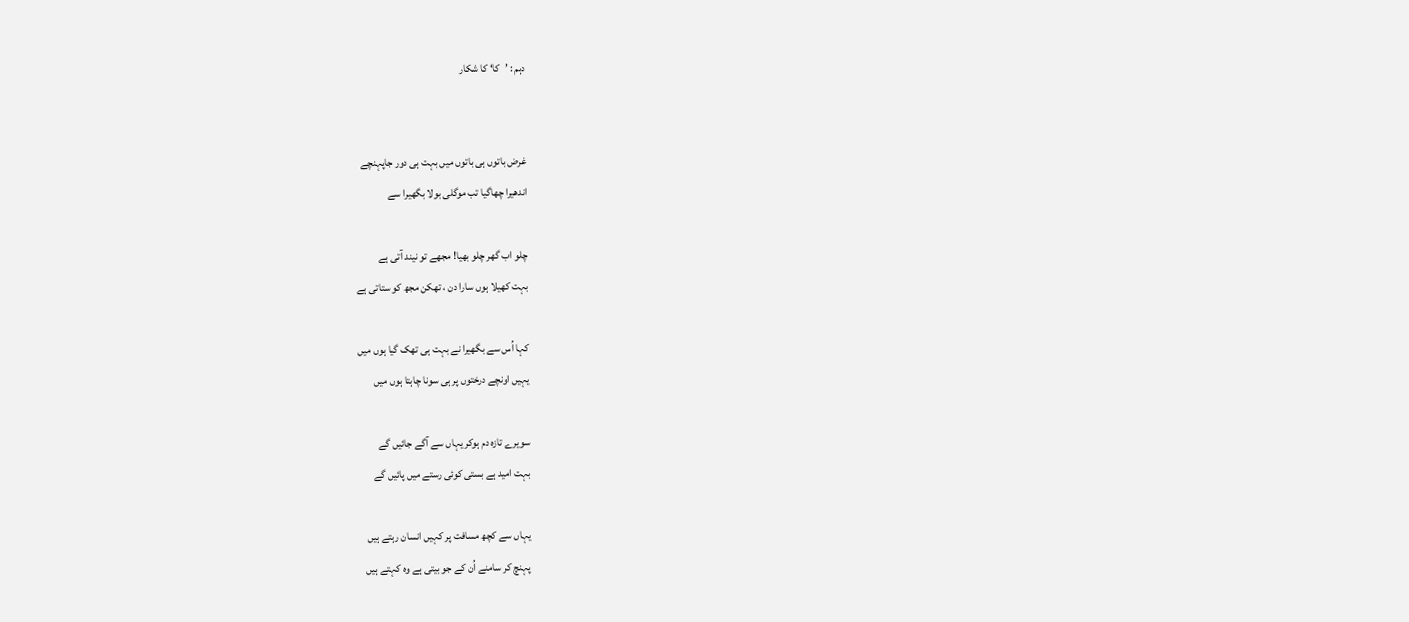دہم : ’کا‘ کا شکار


غرض باتوں ہی باتوں میں بہت ہی دور جاپہنچے
اندھیرا چھاگیا تب موگلی بولا بگھیرا سے

چلو اب گھر چلو بھیا! مجھے تو نیند آتی ہے
بہت کھیلا ہوں سارا دن ، تھکن مجھ کو ستاتی ہے

کہا اُس سے بگھیرا نے بہت ہی تھک گیا ہوں میں
یہیں اونچے درختوں پر ہی سونا چاہتا ہوں میں

سویرے تازہ دم ہوکر یہاں سے آگے جائیں گے
بہت امید ہے بستی کوئی رستے میں پائیں گے

یہاں سے کچھ مسافت پر کہیں انسان رہتے ہیں
پہنچ کر سامنے اُن کے جو بیتی ہے وہ کہتے ہیں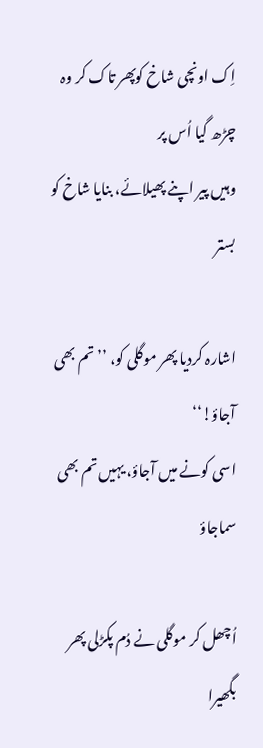اِک اونچی شاخ کوپھر تاک کر وہ چڑھ گیا اُس پر
وہیں پیر اپنے پھیلائے، بنایا شاخ کو بستر

اشارہ کردیا پھر موگلی کو، ’’ تم بھی آجاؤ!‘‘
اسی کونے میں آجاؤ، یہیں تم بھی سماجاؤ

اُچھل کر موگلی نے دُم پکڑلی پھر بگھیرا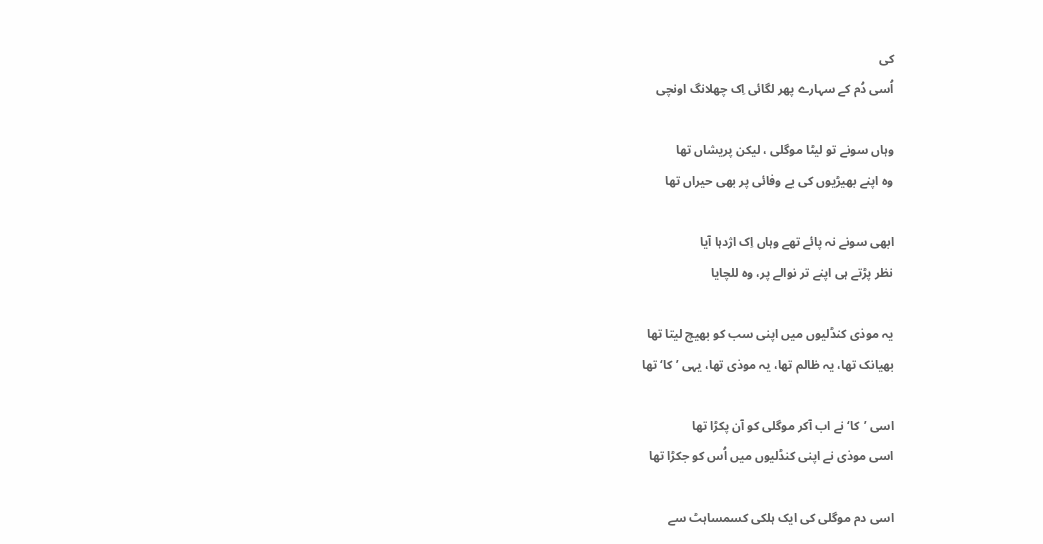کی
اُسی دُم کے سہارے پھر لگائی اِک چھلانگ اونچی

وہاں سونے تو لیٹا موگلی ، لیکن پریشاں تھا
وہ اپنے بھیڑیوں کی بے وفائی پر بھی حیراں تھا

ابھی سونے نہ پائے تھے وہاں اِک اژدہا آیا
نظر پڑتے ہی اپنے تر نوالے پر، وہ للچایا

یہ موذی کنڈلیوں میں اپنی سب کو بھیچ لیتا تھا
بھیانک تھا، یہ ظالم تھا، یہ موذی تھا، یہی ’ کا‘ تھا

اسی ’کا‘ نے اب آکر موگلی کو آن پکڑا تھا
اسی موذی نے اپنی کنڈلیوں میں اُس کو جکڑا تھا

اسی دم موگلی کی ایک ہلکی کسمساہٹ سے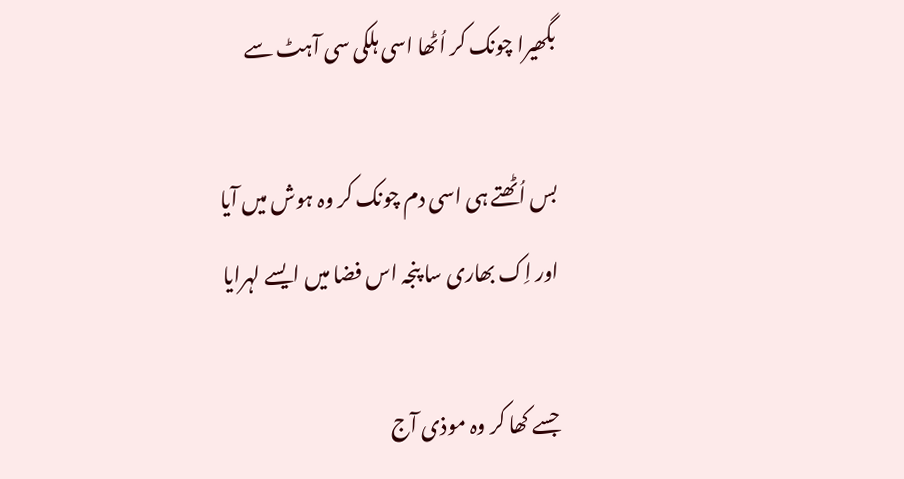بگھیرا چونک کر اُٹھا اسی ہلکی سی آہٹ سے

بس اُٹھتے ہی اسی دم چونک کر وہ ہوش میں آیا
اور اِک بھاری سا پنجہ اس فضا میں ایسے لہرایا

جسے کھا کر وہ موذی آج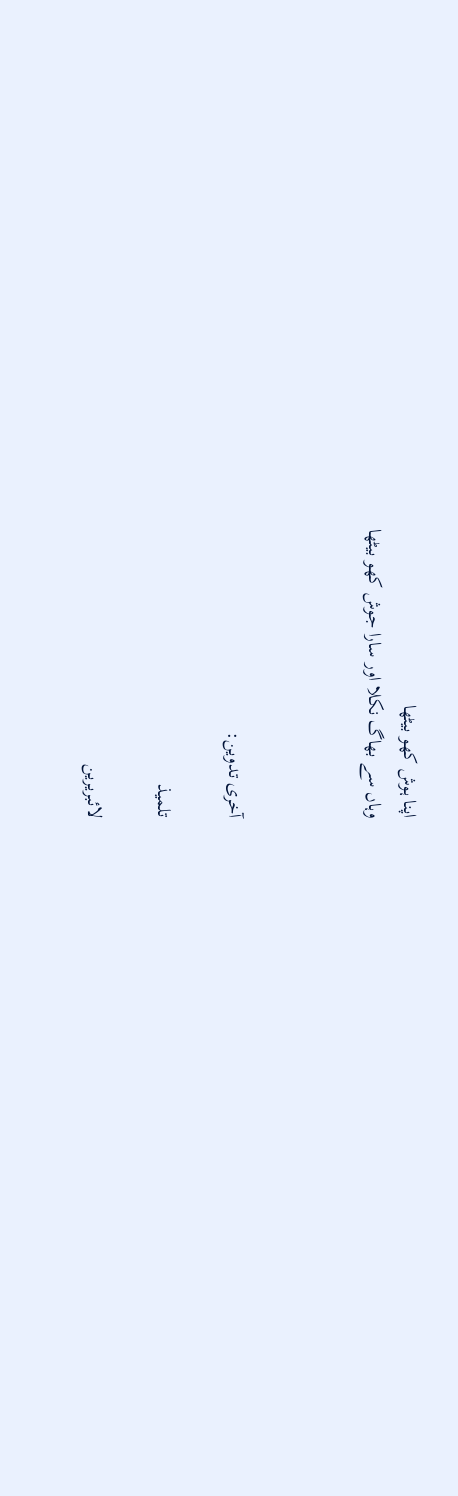اپنا ہوش کھو بیٹھا
وہاں سے بھاگ نکلا اور سارا جوش کھو بیٹھا



آخری تدوین:

تلمیذ

لائبریرین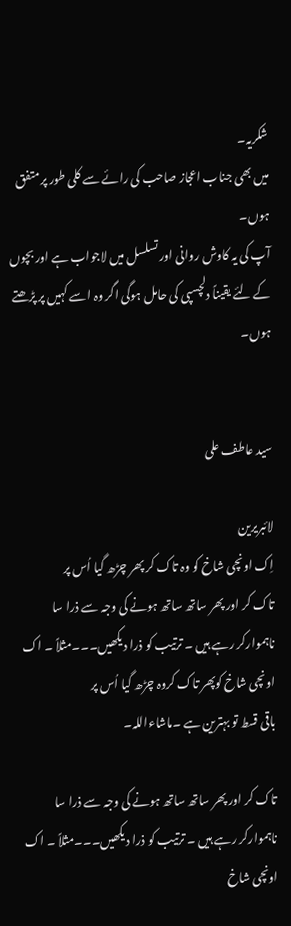شکریہ۔
میں بھی جناب اعجاز صاحب کی رائے سے کلی طور پر متفق ہوں۔
آپ کی یہ کاوش روانی اور تسلسل میں لاجواب ہے اور بچوں کے لئے یقیناً دلچسپی کی حامل ہوگی اگر وہ اسے کہیں پر پڑھتے ہوں۔


سید عاطف علی

لائبریرین
اِک اونچی شاخ کو وہ تاک کر پھر چڑھ گیا اُس پر
تاک کر اور پھر ساتھ ساتھ ہونے کی وجہ سے ذرا سا ناہموارکر رہے ہیں ۔ ترتیب کو ذرا دیکھیں۔۔۔مثلاً ۔ اک اونچی شاخ کوپھر تاک کروہ چڑھ گیا اُس پر
باقی قسط تو بہترین ہے ۔ماشاءاللہ۔

تاک کر اور پھر ساتھ ساتھ ہونے کی وجہ سے ذرا سا ناہموارکر رہے ہیں ۔ ترتیب کو ذرا دیکھیں۔۔۔مثلاً ۔ اک اونچی شاخ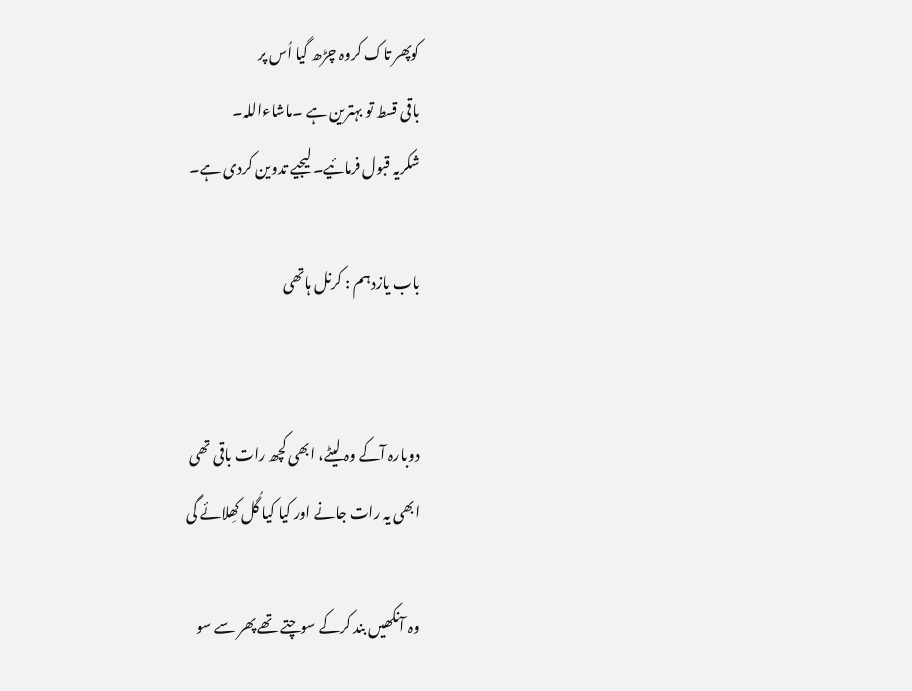کوپھر تاک کروہ چڑھ گیا اُس پر
باقی قسط تو بہترین ہے ۔ماشاءاللہ۔
شکریہ قبول فرمائیے۔ لیجیے تدوین کردی ہے۔

باب یازدہم : کرنل ہاتھی


دوبارہ آکے وہ لیٹے، ابھی کچھ رات باقی تھی
ابھی یہ رات جانے اور کیا کیا گُل کھِلائے گی

وہ آنکھیں بند کرکے سوچتے تھے پھر سے سو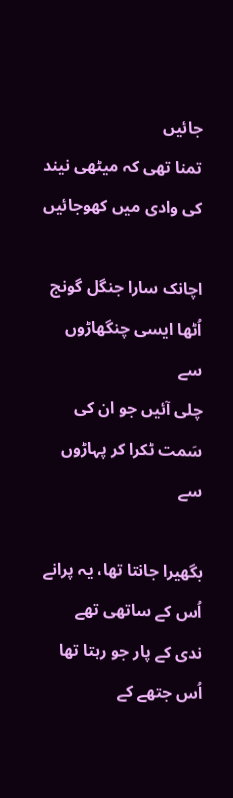جائیں
تمنا تھی کہ میٹھی نیند کی وادی میں کھوجائیں

اچانک سارا جنگل گونج اُٹھا ایسی چنگھاڑوں سے
چلی آئیں جو ان کی سَمت ٹکرا کر پہاڑوں سے

بگھیرا جانتا تھا، یہ پرانے اُس کے ساتھی تھے
ندی کے پار جو رہتا تھا اُس جتھے کے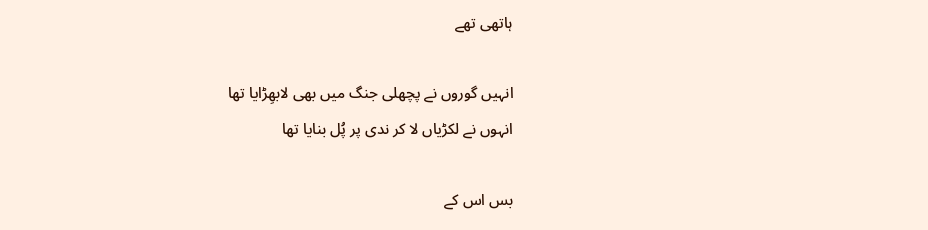ہاتھی تھے

انہیں گوروں نے پچھلی جنگ میں بھی لابھِڑایا تھا
انہوں نے لکڑیاں لا کر ندی پر پُل بنایا تھا

بس اس کے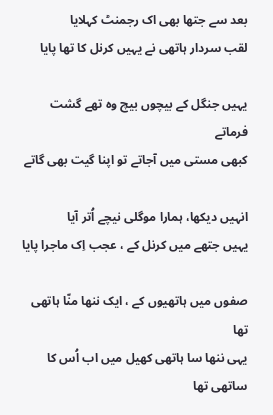بعد سے جتھا بھی اک رجمنٹ کہلایا
لقب سردار ہاتھی نے یہیں کرنل کا تھا پایا

یہیں جنگل کے بیچوں بیچ وہ تھے گشت فرماتے
کبھی مستی میں آجاتے تو اپنا گیت بھی گاتے

انہیں دیکھا، ہمارا موگلی نیچے اُتر آیا
یہیں جتھے میں کرنل کے ، عجب اِک ماجرا پایا

صفوں میں ہاتھیوں کے ، ایک ننھا منّا ہاتھی تھا
یہی ننھا سا ہاتھی کھیل میں اب اُس کا ساتھی تھا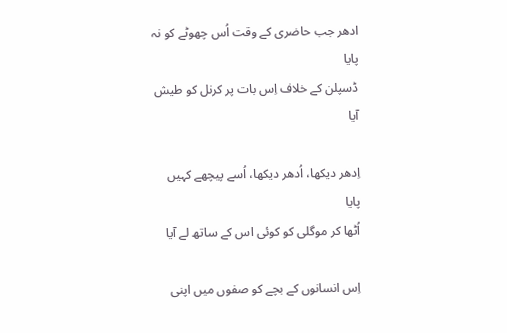ادھر جب حاضری کے وقت اُس چھوٹے کو نہ پایا
ڈسپلن کے خلاف اِس بات پر کرنل کو طیش آیا

اِدھر دیکھا، اُدھر دیکھا، اُسے پیچھے کہیں پایا
اُٹھا کر موگلی کو کوئی اس کے ساتھ لے آیا

اِس انسانوں کے بچے کو صفوں میں اپنی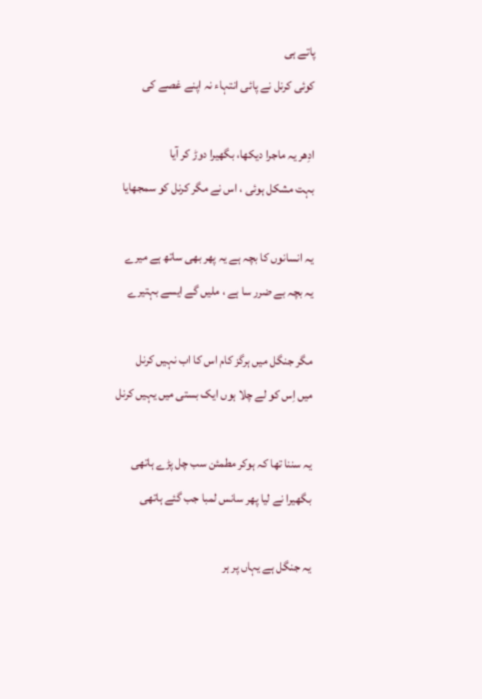پاتے ہی
کوئی کرنل نے پائی انتہاء نہ اپنے غصے کی

ادِھر یہ ماجرا دیکھا، بگھیرا دوڑ کر آیا
بہت مشکل ہوئی ، اس نے مگر کرنل کو سمجھایا

یہ انسانوں کا بچہ ہے یہ پھر بھی ساتھ ہے میرے
یہ بچہ بے ضرر سا ہے ، ملیں گے ایسے بہتیرے

مگر جنگل میں ہرگز کام اس کا اب نہیں کرنل
میں اِس کو لے چلا ہوں ایک بستی میں یہیں کرنل

یہ سننا تھا کہ ہوکر مطمئن سب چل پڑے ہاتھی
بگھیرا نے لیا پھر سانس لمبا جب گئے ہاتھی

یہ جنگل ہے یہاں پر ہر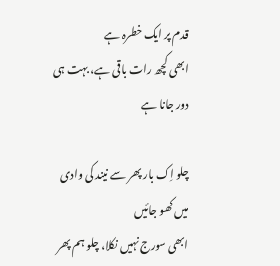قدم پر ایک خطرہ ہے
ابھی کچھ رات باقی ہے، بہت ہی دور جانا ہے

چلو اِک بار پھر سے نیند کی وادی میں کھو جائیں
ابھی سورج نہیں نکلا، چلو ہم پھر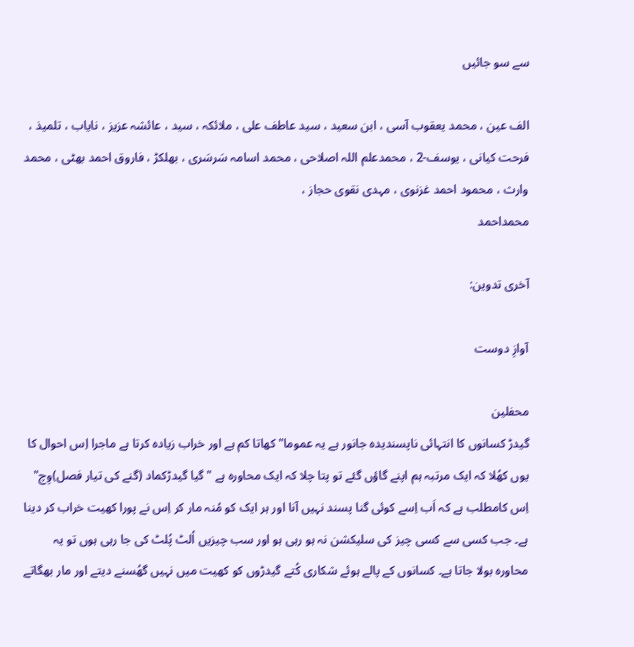سے سو جائیں

الف عین ، محمد یعقوب آسی ، ابن سعید ، سید عاطف علی ، ملائکہ ، سید ، عائشہ عزیز ، نایاب ، تلمیذ ، فرحت کیانی ، یوسف-2 ، محمدعلم اللہ اصلاحی ، محمد اسامہ سَرسَری ، بھلکڑ ، فاروق احمد بھٹی ، محمد وارث ، محمود احمد غزنوی ، مہدی نقوی حجاز ،
محمداحمد

آخری تدوین:

آوازِ دوست

محفلین
گیدڑ کسانوں کا انتہائی ناپسندیدہ جانور ہے یہ عموما" کھاتا کم ہے اور خراب زیادہ کرتا ہے ماجرا اِس احوال کا یوں کھُلا کہ ایک مرتبہ ہم اپنے گاؤں گئے تو پتا چلا کہ ایک محاورہ ہے " گیا گیدڑکماد (گنے کی تیار فصل)وِچ" اِس کامطلب ہے کہ اَب اِسے کوئی گنا پسند نہیں آنا اور ہر ایک کو مُنہ مار کر اِس نے پورا کھیت خراب کر دینا ہے۔ جب کسی سے کسی چیز کی سلیکشن نہ ہو رہی ہو اور سب چیزیں اُلٹ پُلٹ کی جا رہی ہوں تو یہ محاورہ بولا جاتا ہے۔ کسانوں کے پالے ہوئے شکاری کُتے گیدڑوں کو کھیت میں نہیں گھُسنے دیتے اور مار بھگاتے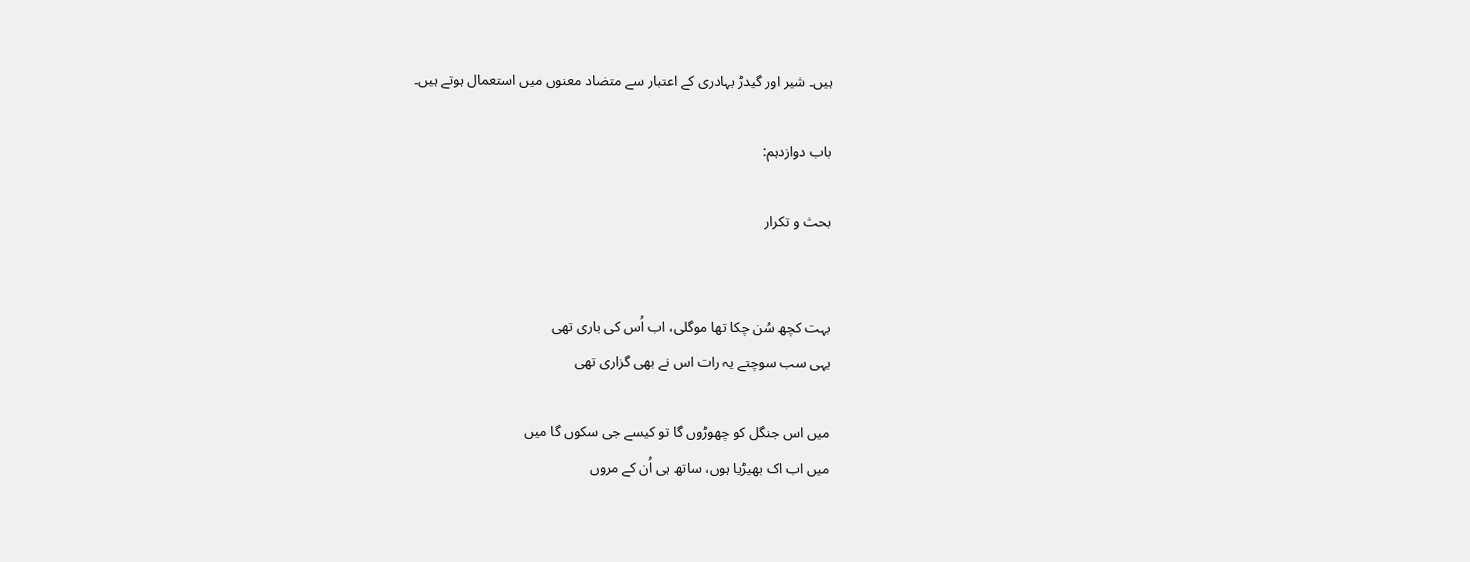ہیں۔ شیر اور گیدڑ بہادری کے اعتبار سے متضاد معنوں میں استعمال ہوتے ہیں۔

باب دوازدہم:

بحث و تکرار


بہت کچھ سُن چکا تھا موگلی، اب اُس کی باری تھی
یہی سب سوچتے یہ رات اس نے بھی گزاری تھی

میں اس جنگل کو چھوڑوں گا تو کیسے جی سکوں گا میں
میں اب اک بھیڑیا ہوں، ساتھ ہی اُن کے مروں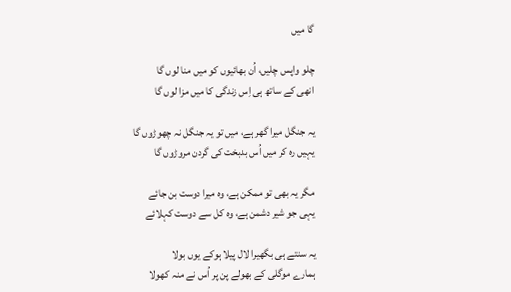گا میں

چلو واپس چلیں، اُن بھائیوں کو میں منا لوں گا
انھی کے ساتھ ہی اِس زندگی کا میں مزا لوں گا

یہ جنگل میرا گھر ہے، میں تو یہ جنگل نہ چھوڑوں گا
یہیں رہ کر میں اُس بدبخت کی گردن مروڑوں گا

مگر یہ بھی تو ممکن ہے، وہ میرا دوست بن جائے
یہی جو شیر دشمن ہے، وہ کل سے دوست کہلائے

یہ سنتے ہی بگھیرا لال پیلا ہوکے یوں بولا
ہمارے موگلی کے بھولے پن پر اُس نے منہ کھولا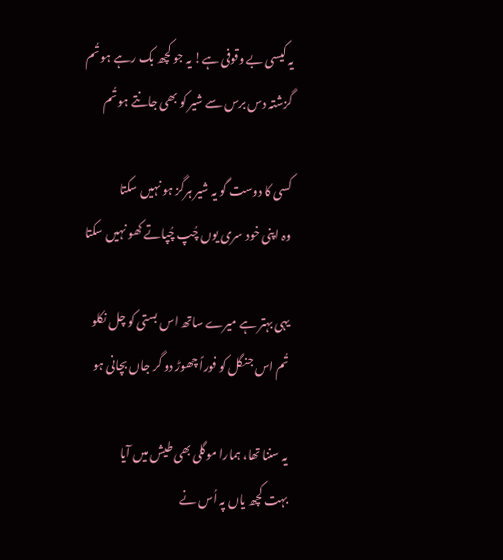یہ کیسی بے وقوفی ہے! یہ جو کچھ بک رہے ہو تُم
گزشتہ دس برس سے شیر کو بھی جانتے ہو تُم

کسی کا دوست گو یہ شیر ہرگز ہو نہیں سکتا
وہ اپنی خود سری یوں چُپ چُپاتے کھو نہیں سکتا

یہی بہتر ہے میرے ساتھ اس بستی کو چل نکلو
تُم اس جنگل کو فوراً چھوڑ دو گر جاں بچانی ہو

یہ سننا تھا، ہمارا موگلی بھی طیش میں آیا
بہت کچھ یاں پہ اُس نے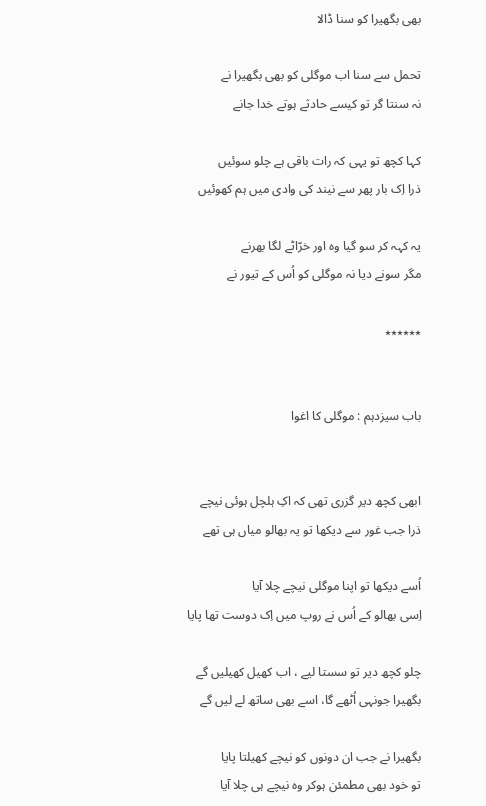بھی بگھیرا کو سنا ڈالا

تحمل سے سنا اب موگلی کو بھی بگھیرا نے
نہ سنتا گر تو کیسے حادثے ہوتے خدا جانے

کہا کچھ تو یہی کہ رات باقی ہے چلو سوئیں
ذرا اِک بار پھر سے نیند کی وادی میں ہم کھوئیں

یہ کہہ کر سو گیا وہ اور خرّاٹے لگا بھرنے
مگر سونے دیا نہ موگلی کو اُس کے تیور نے

٭٭٭٭٭٭


باب سیزدہم : موگلی کا اغوا


ابھی کچھ دیر گزری تھی کہ اکِ ہلچل ہوئی نیچے
ذرا جب غور سے دیکھا تو یہ بھالو میاں ہی تھے

اُسے دیکھا تو اپنا موگلی نیچے چلا آیا
اِسی بھالو کے اُس نے روپ میں اِک دوست تھا پایا

چلو کچھ دیر تو سستا لیے ، اب کھیل کھیلیں گے
بگھیرا جونہی اُٹھے گا، اسے بھی ساتھ لے لیں گے

بگھیرا نے جب ان دونوں کو نیچے کھیلتا پایا
تو خود بھی مطمئن ہوکر وہ نیچے ہی چلا آیا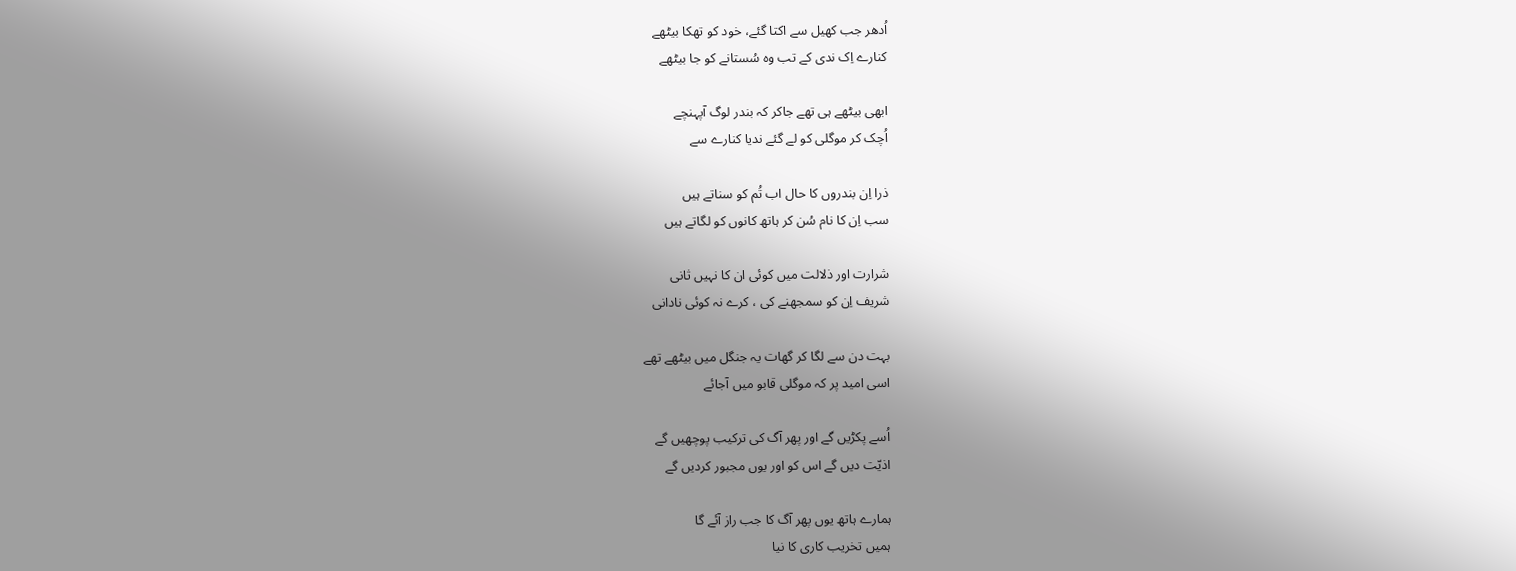اُدھر جب کھیل سے اکتا گئے، خود کو تھکا بیٹھے
کنارے اِک ندی کے تب وہ سُستانے کو جا بیٹھے

ابھی بیٹھے ہی تھے جاکر کہ بندر لوگ آپہنچے
اُچک کر موگلی کو لے گئے ندیا کنارے سے

ذرا اِن بندروں کا حال اب تُم کو سناتے ہیں
سب اِن کا نام سُن کر ہاتھ کانوں کو لگاتے ہیں

شرارت اور ذلالت میں کوئی ان کا نہیں ثانی
شریف اِن کو سمجھنے کی ، کرے نہ کوئی نادانی

بہت دن سے لگا کر گھات یہ جنگل میں بیٹھے تھے
اسی امید پر کہ موگلی قابو میں آجائے

اُسے پکڑیں گے اور پھر آگ کی ترکیب پوچھیں گے
اذیّت دیں گے اس کو اور یوں مجبور کردیں گے

ہمارے ہاتھ یوں پھر آگ کا جب راز آئے گا
ہمیں تخریب کاری کا نیا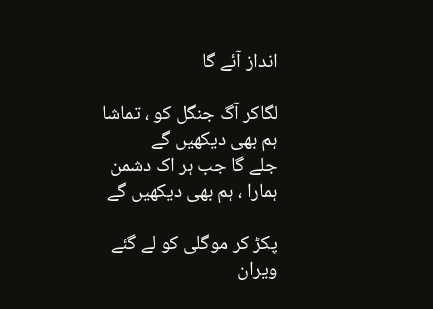انداز آئے گا

لگاکر آگ جنگل کو ، تماشا ہم بھی دیکھیں گے
جلے گا جب ہر اک دشمن ہمارا ، ہم بھی دیکھیں گے

پکڑ کر موگلی کو لے گئے ویران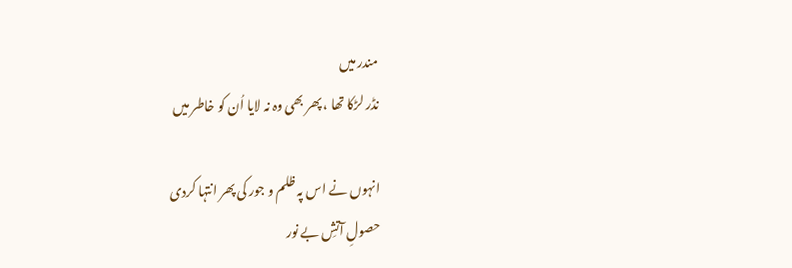مندر میں
نڈر لڑکا تھا ، پھر بھی وہ نہ لایا اُن کو خاطر میں

انہوں نے اس پہ ظلم و جور کی پھر انتہا کردی
حصولِ آتشِ بے نور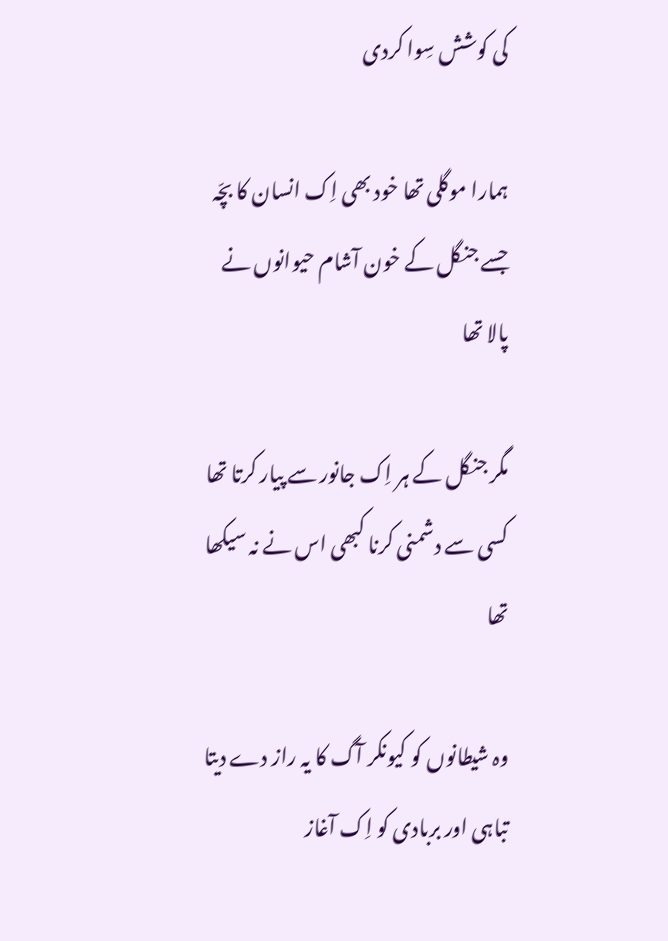کی کوشش سِوا کردی

ہمارا موگلی تھا خود بھی اِک انسان کا بچّہ
جسے جنگل کے خون آشام حیوانوں نے پالا تھا

مگر جنگل کے ہر اِک جانور سے پیار کرتا تھا
کسی سے دشمنی کرنا کبھی اس نے نہ سیکھا تھا

وہ شیطانوں کو کیونکر آگ کا یہ راز دے دیتا
تباہی اور بربادی کو اِک آغاز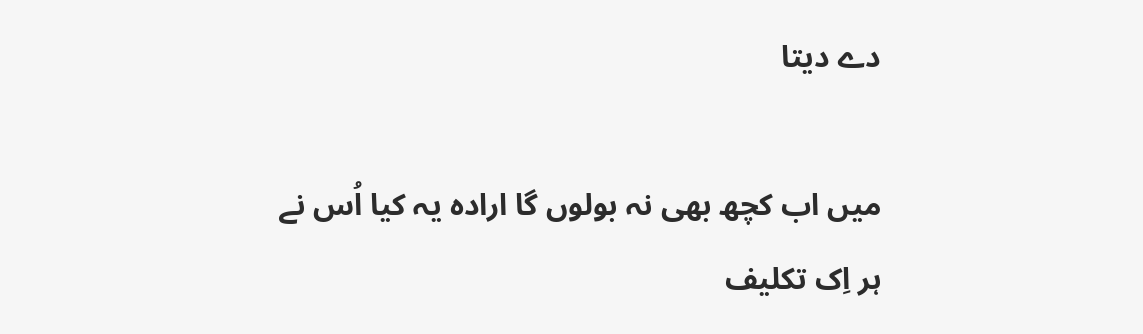دے دیتا

میں اب کچھ بھی نہ بولوں گا ارادہ یہ کیا اُس نے
ہر اِک تکلیف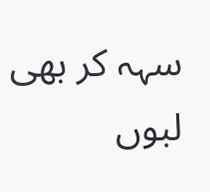سہہ کر بھی لبوں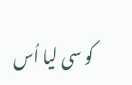کو سی لیا اُس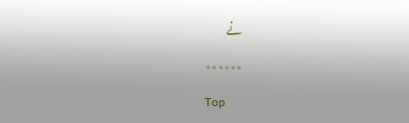نے

٭٭٭٭٭٭

Top